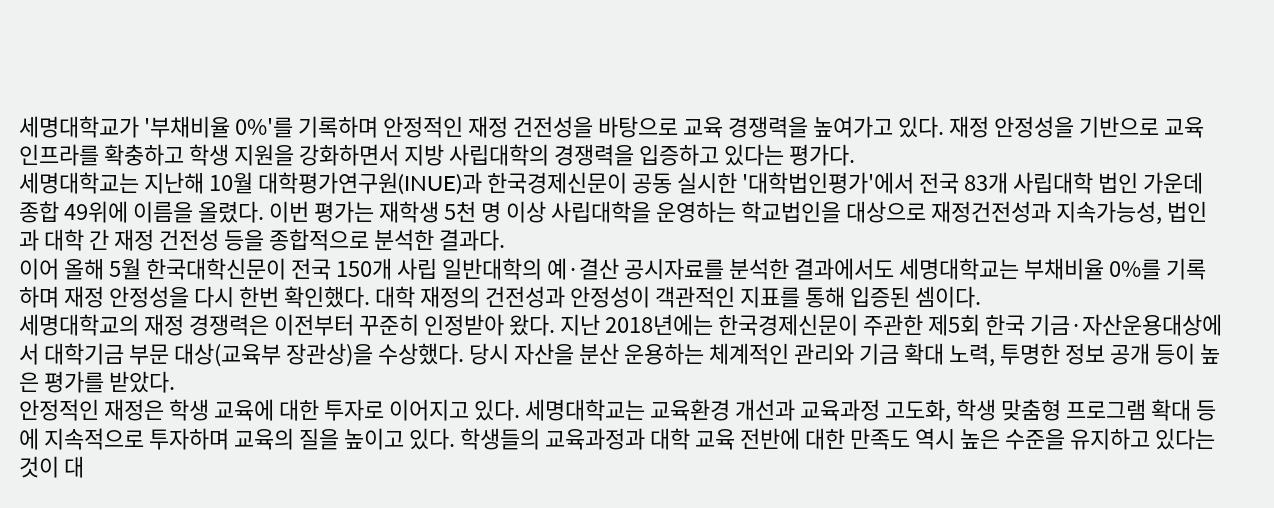세명대학교가 '부채비율 0%'를 기록하며 안정적인 재정 건전성을 바탕으로 교육 경쟁력을 높여가고 있다. 재정 안정성을 기반으로 교육 인프라를 확충하고 학생 지원을 강화하면서 지방 사립대학의 경쟁력을 입증하고 있다는 평가다.
세명대학교는 지난해 10월 대학평가연구원(INUE)과 한국경제신문이 공동 실시한 '대학법인평가'에서 전국 83개 사립대학 법인 가운데 종합 49위에 이름을 올렸다. 이번 평가는 재학생 5천 명 이상 사립대학을 운영하는 학교법인을 대상으로 재정건전성과 지속가능성, 법인과 대학 간 재정 건전성 등을 종합적으로 분석한 결과다.
이어 올해 5월 한국대학신문이 전국 150개 사립 일반대학의 예·결산 공시자료를 분석한 결과에서도 세명대학교는 부채비율 0%를 기록하며 재정 안정성을 다시 한번 확인했다. 대학 재정의 건전성과 안정성이 객관적인 지표를 통해 입증된 셈이다.
세명대학교의 재정 경쟁력은 이전부터 꾸준히 인정받아 왔다. 지난 2018년에는 한국경제신문이 주관한 제5회 한국 기금·자산운용대상에서 대학기금 부문 대상(교육부 장관상)을 수상했다. 당시 자산을 분산 운용하는 체계적인 관리와 기금 확대 노력, 투명한 정보 공개 등이 높은 평가를 받았다.
안정적인 재정은 학생 교육에 대한 투자로 이어지고 있다. 세명대학교는 교육환경 개선과 교육과정 고도화, 학생 맞춤형 프로그램 확대 등에 지속적으로 투자하며 교육의 질을 높이고 있다. 학생들의 교육과정과 대학 교육 전반에 대한 만족도 역시 높은 수준을 유지하고 있다는 것이 대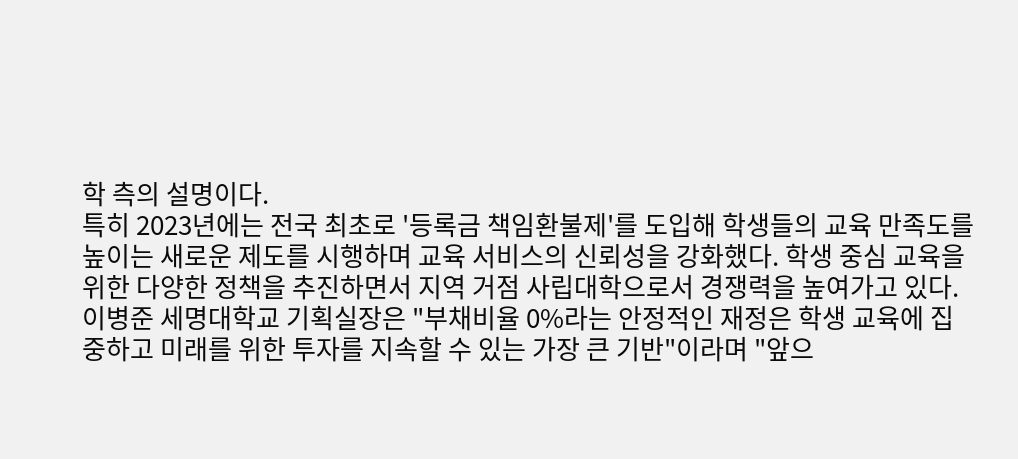학 측의 설명이다.
특히 2023년에는 전국 최초로 '등록금 책임환불제'를 도입해 학생들의 교육 만족도를 높이는 새로운 제도를 시행하며 교육 서비스의 신뢰성을 강화했다. 학생 중심 교육을 위한 다양한 정책을 추진하면서 지역 거점 사립대학으로서 경쟁력을 높여가고 있다.
이병준 세명대학교 기획실장은 "부채비율 0%라는 안정적인 재정은 학생 교육에 집중하고 미래를 위한 투자를 지속할 수 있는 가장 큰 기반"이라며 "앞으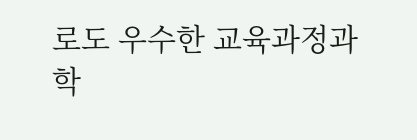로도 우수한 교육과정과 학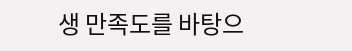생 만족도를 바탕으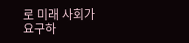로 미래 사회가 요구하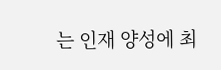는 인재 양성에 최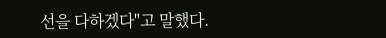선을 다하겠다"고 말했다.